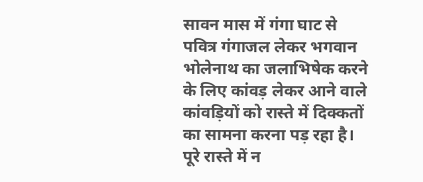सावन मास में गंगा घाट से पवित्र गंगाजल लेकर भगवान भोलेनाथ का जलाभिषेक करने के लिए कांवड़ लेकर आने वाले कांवड़ियों को रास्ते में दिक्कतों का सामना करना पड़ रहा है। पूरे रास्ते में न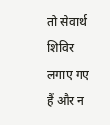तो सेवार्थ शिविर लगाए गए हैं और न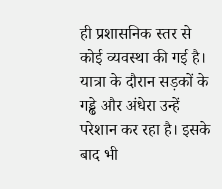ही प्रशासनिक स्तर से कोई व्यवस्था की गई है। यात्रा के दौरान सड़कों के गड्ढे और अंधेरा उन्हें परेशान कर रहा है। इसके बाद भी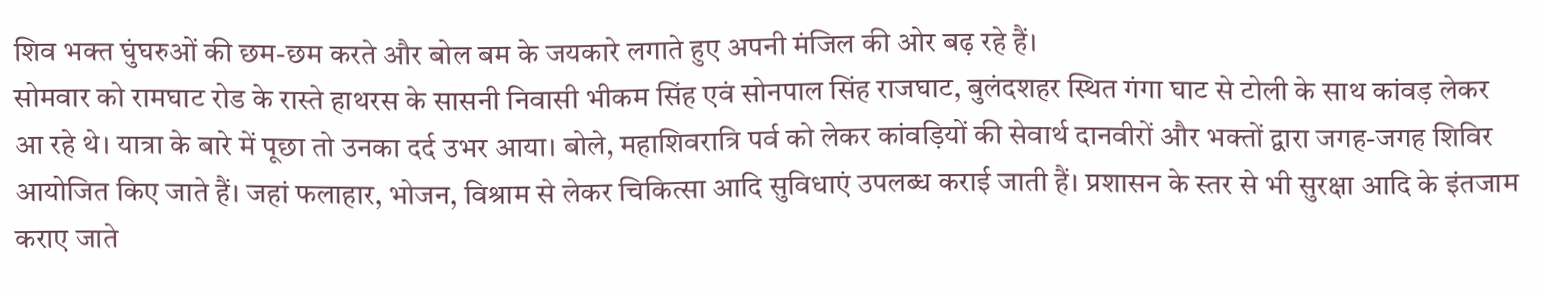शिव भक्त घुंघरुओं की छम-छम करते और बोल बम के जयकारे लगाते हुए अपनी मंजिल की ओर बढ़ रहे हैं।
सोमवार को रामघाट रोड के रास्ते हाथरस के सासनी निवासी भीकम सिंह एवं सोनपाल सिंह राजघाट, बुलंदशहर स्थित गंगा घाट से टोली के साथ कांवड़ लेकर आ रहे थे। यात्रा के बारे में पूछा तो उनका दर्द उभर आया। बोले, महाशिवरात्रि पर्व को लेकर कांवड़ियों की सेवार्थ दानवीरों और भक्तों द्वारा जगह-जगह शिविर आयोजित किए जाते हैं। जहां फलाहार, भोजन, विश्राम से लेकर चिकित्सा आदि सुविधाएं उपलब्ध कराई जाती हैं। प्रशासन के स्तर से भी सुरक्षा आदि के इंतजाम कराए जाते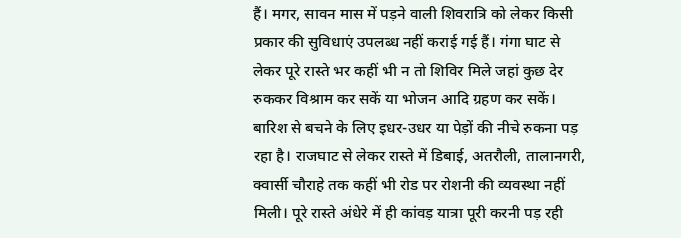हैं। मगर, सावन मास में पड़ने वाली शिवरात्रि को लेकर किसी प्रकार की सुविधाएं उपलब्ध नहीं कराई गई हैं। गंगा घाट से लेकर पूरे रास्ते भर कहीं भी न तो शिविर मिले जहां कुछ देर रुककर विश्राम कर सकें या भोजन आदि ग्रहण कर सकें। बारिश से बचने के लिए इधर-उधर या पेड़ों की नीचे रुकना पड़ रहा है। राजघाट से लेकर रास्ते में डिबाई, अतरौली, तालानगरी, क्वार्सी चौराहे तक कहीं भी रोड पर रोशनी की व्यवस्था नहीं मिली। पूरे रास्ते अंधेरे में ही कांवड़ यात्रा पूरी करनी पड़ रही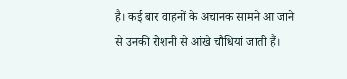है। कई बार वाहनों के अचानक सामने आ जाने से उनकी रोशनी से आंखे चौधियां जाती हैं।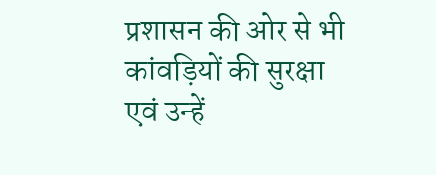प्रशासन की ओर से भी कांवड़ियों की सुरक्षा एवं उन्हें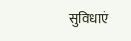सुविधाएं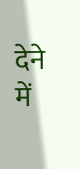देने में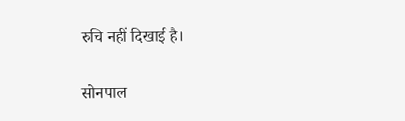रुचि नहीं दिखाई है।

सोनपाल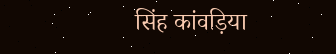सिंह कांवड़िया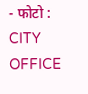- फोटो : CITY OFFICE